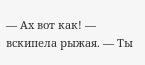— Ах вот как! — вскипела рыжая. — Ты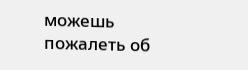можешь пожалеть об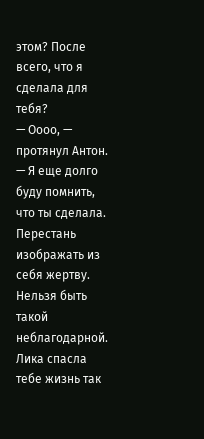этом? После всего, что я сделала для тебя?
— Оооо, — протянул Антон. — Я еще долго буду помнить, что ты сделала. Перестань изображать из себя жертву. Нельзя быть такой неблагодарной. Лика спасла тебе жизнь так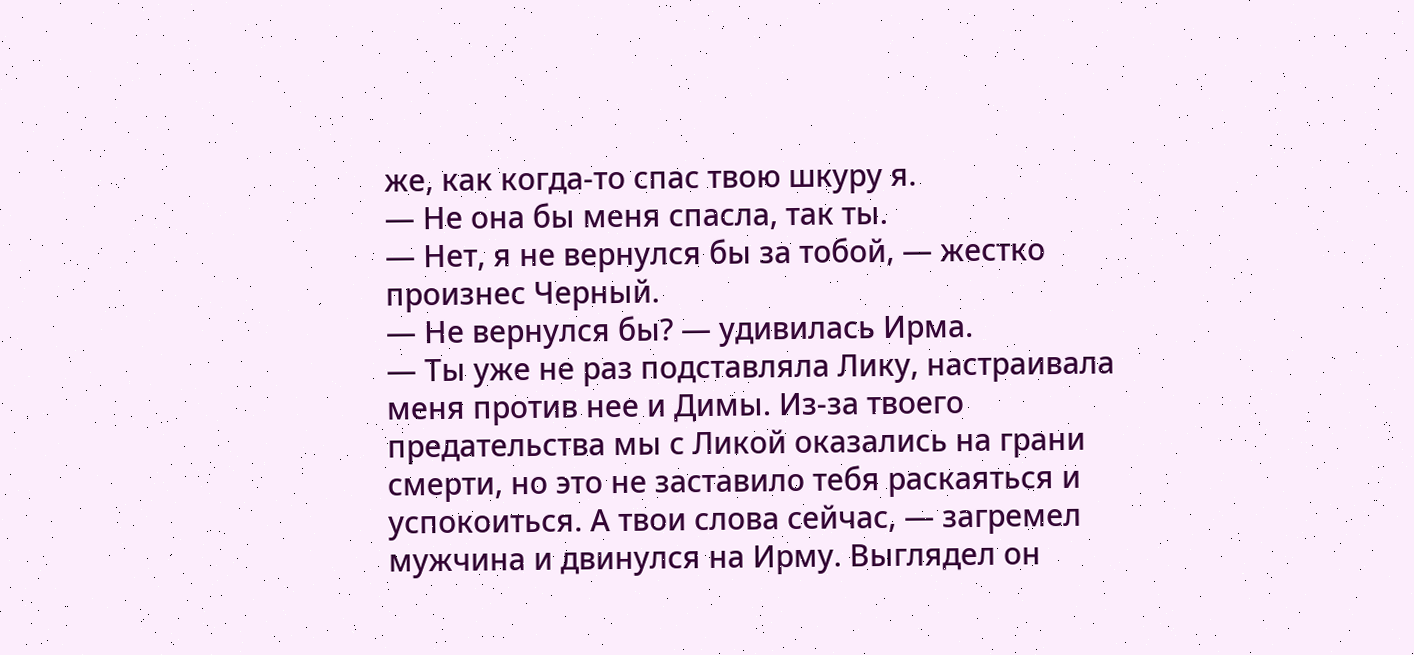же, как когда-то спас твою шкуру я.
— Не она бы меня спасла, так ты.
— Нет, я не вернулся бы за тобой, — жестко произнес Черный.
— Не вернулся бы? — удивилась Ирма.
— Ты уже не раз подставляла Лику, настраивала меня против нее и Димы. Из-за твоего предательства мы с Ликой оказались на грани смерти, но это не заставило тебя раскаяться и успокоиться. А твои слова сейчас, — загремел мужчина и двинулся на Ирму. Выглядел он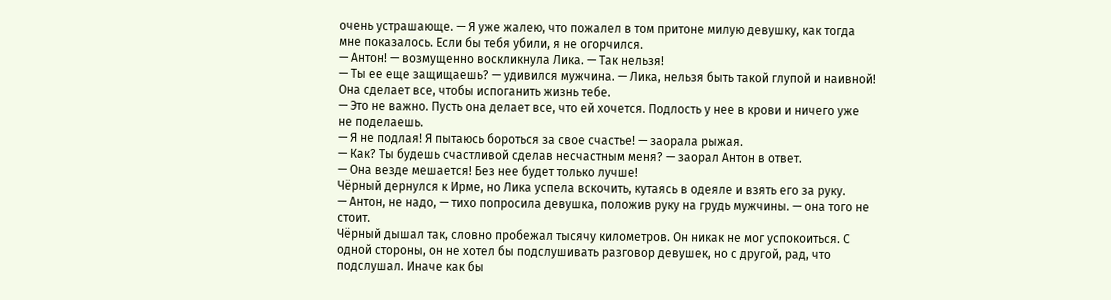очень устрашающе. — Я уже жалею, что пожалел в том притоне милую девушку, как тогда мне показалось. Если бы тебя убили, я не огорчился.
— Антон! — возмущенно воскликнула Лика. — Так нельзя!
— Ты ее еще защищаешь? — удивился мужчина. — Лика, нельзя быть такой глупой и наивной! Она сделает все, чтобы испоганить жизнь тебе.
— Это не важно. Пусть она делает все, что ей хочется. Подлость у нее в крови и ничего уже не поделаешь.
— Я не подлая! Я пытаюсь бороться за свое счастье! — заорала рыжая.
— Как? Ты будешь счастливой сделав несчастным меня? — заорал Антон в ответ.
— Она везде мешается! Без нее будет только лучше!
Чёрный дернулся к Ирме, но Лика успела вскочить, кутаясь в одеяле и взять его за руку.
— Антон, не надо, — тихо попросила девушка, положив руку на грудь мужчины. — она того не стоит.
Чёрный дышал так, словно пробежал тысячу километров. Он никак не мог успокоиться. С одной стороны, он не хотел бы подслушивать разговор девушек, но с другой, рад, что подслушал. Иначе как бы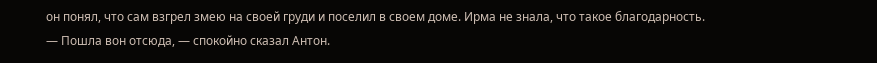он понял, что сам взгрел змею на своей груди и поселил в своем доме. Ирма не знала, что такое благодарность.
— Пошла вон отсюда, — спокойно сказал Антон.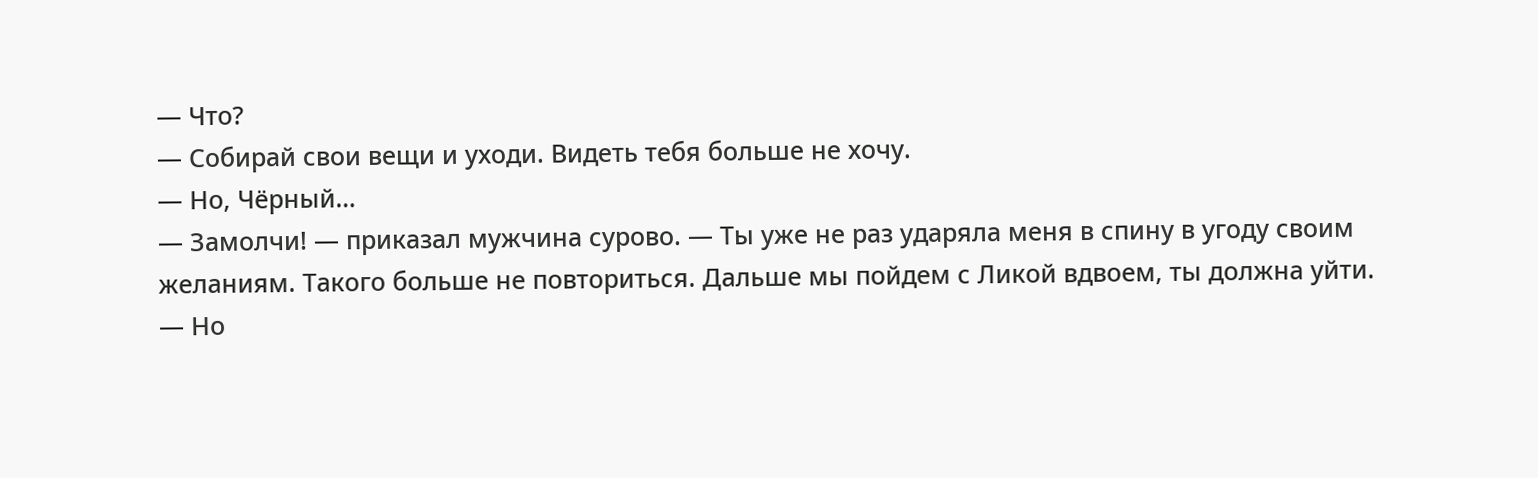— Что?
— Собирай свои вещи и уходи. Видеть тебя больше не хочу.
— Но, Чёрный…
— Замолчи! — приказал мужчина сурово. — Ты уже не раз ударяла меня в спину в угоду своим желаниям. Такого больше не повториться. Дальше мы пойдем с Ликой вдвоем, ты должна уйти.
— Но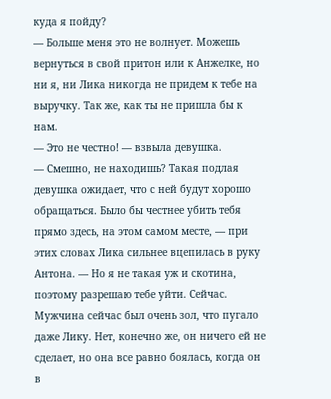куда я пойду?
— Больше меня это не волнует. Можешь вернуться в свой притон или к Анжелке, но ни я, ни Лика никогда не придем к тебе на выручку. Так же, как ты не пришла бы к нам.
— Это не честно! — взвыла девушка.
— Смешно, не находишь? Такая подлая девушка ожидает, что с ней будут хорошо обращаться. Было бы честнее убить тебя прямо здесь, на этом самом месте, — при этих словах Лика сильнее вцепилась в руку Антона. — Но я не такая уж и скотина, поэтому разрешаю тебе уйти. Сейчас.
Мужчина сейчас был очень зол, что пугало даже Лику. Нет, конечно же, он ничего ей не сделает, но она все равно боялась, когда он в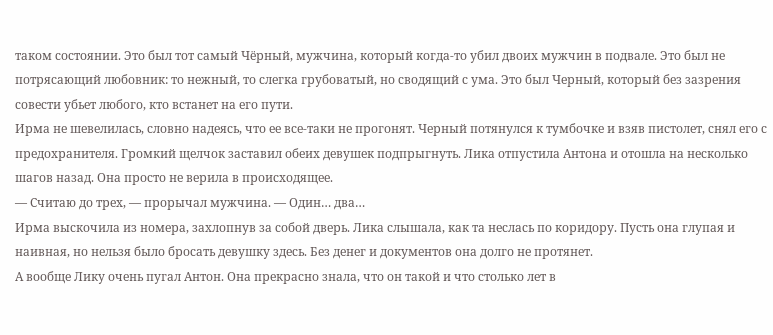таком состоянии. Это был тот самый Чёрный, мужчина, который когда-то убил двоих мужчин в подвале. Это был не потрясающий любовник: то нежный, то слегка грубоватый, но сводящий с ума. Это был Черный, который без зазрения совести убьет любого, кто встанет на его пути.
Ирма не шевелилась, словно надеясь, что ее все-таки не прогонят. Черный потянулся к тумбочке и взяв пистолет, снял его с предохранителя. Громкий щелчок заставил обеих девушек подпрыгнуть. Лика отпустила Антона и отошла на несколько шагов назад. Она просто не верила в происходящее.
— Считаю до трех, — прорычал мужчина. — Один… два…
Ирма выскочила из номера, захлопнув за собой дверь. Лика слышала, как та неслась по коридору. Пусть она глупая и наивная, но нельзя было бросать девушку здесь. Без денег и документов она долго не протянет.
А вообще Лику очень пугал Антон. Она прекрасно знала, что он такой и что столько лет в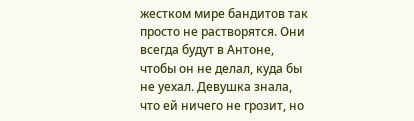жестком мире бандитов так просто не растворятся. Они всегда будут в Антоне, чтобы он не делал, куда бы не уехал. Девушка знала, что ей ничего не грозит, но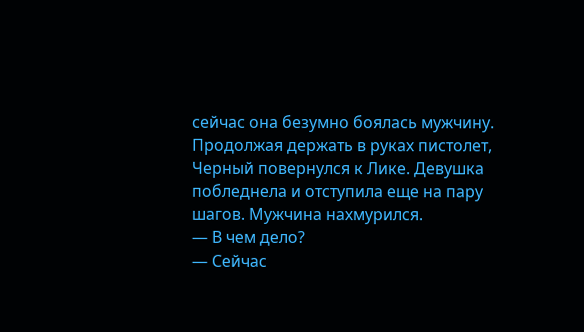сейчас она безумно боялась мужчину.
Продолжая держать в руках пистолет, Черный повернулся к Лике. Девушка побледнела и отступила еще на пару шагов. Мужчина нахмурился.
— В чем дело?
— Сейчас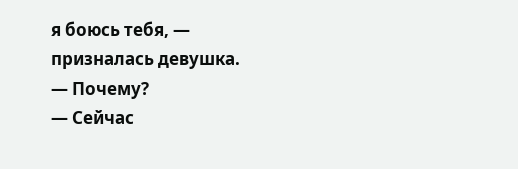я боюсь тебя, — призналась девушка.
— Почему?
— Сейчас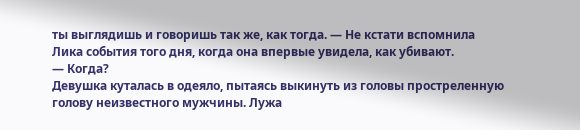ты выглядишь и говоришь так же, как тогда. — Не кстати вспомнила Лика события того дня, когда она впервые увидела, как убивают.
— Когда?
Девушка куталась в одеяло, пытаясь выкинуть из головы простреленную голову неизвестного мужчины. Лужа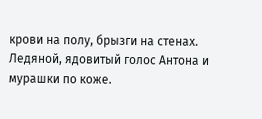крови на полу, брызги на стенах. Ледяной, ядовитый голос Антона и мурашки по коже.